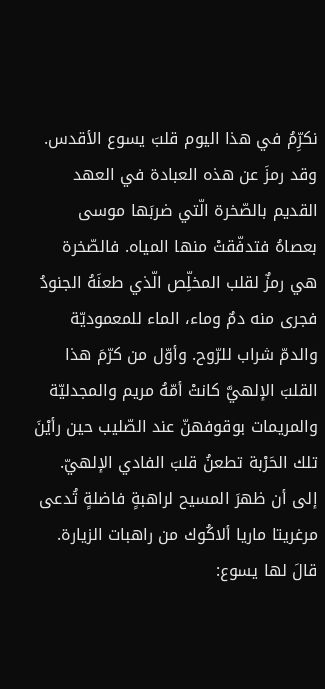نكرِّمُ في هذا اليوم قلبَ يسوع الأقدس. وقد رمزَ عن هذه العبادة في العهد القديم بالصّخرة الّتي ضربَها موسى بعصاهُ فتدفّقتْ منها المياه. فالصّخرة هي رمزٌ لقلب المخلِّص الّذي طعنَهُ الجنودُ فجرى منه دمٌ وماء، الماء للمعموديّة والدمّ شراب للرّوح. وأوّل من كرّمَ هذا القلبَ الإلهيَّ كانتْ أمّهُ مريم والمجدليّة والمريمات بوقوفهنّ عند الصّليب حين رأيْنَ تلك الحَرْبة تطعنُ قلبَ الفادي الإلهيّ. إلى أن ظهرَ المسيح لراهبةٍ فاضلةٍ تُدعى مرغريتا ماريا ألاكُوك من راهبات الزيارة. قالَ لها يسوع: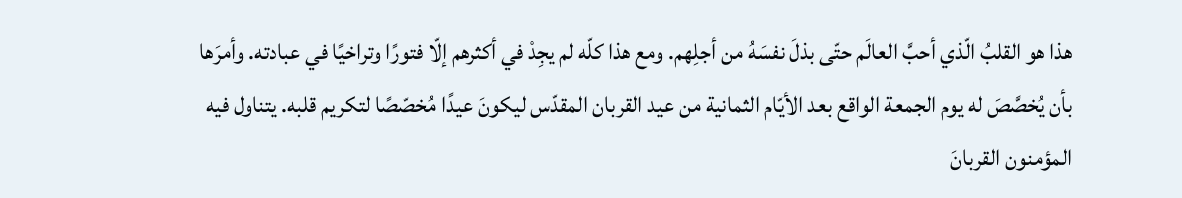هذا هو القلبُ الّذي أحبَّ العالَم حتّى بذلَ نفسَهُ من أجلِهم. ومع هذا كلّه لم يجِدْ في أكثرهم إلّا فتورًا وتراخيًا في عبادته. وأمرَها بأن يُخصَّصَ له يوم الجمعة الواقع بعد الأيّام الثمانية من عيد القربان المقدّس ليكونَ عيدًا مُخصّصًا لتكريم قلبه. يتناول فيه المؤمنون القربانَ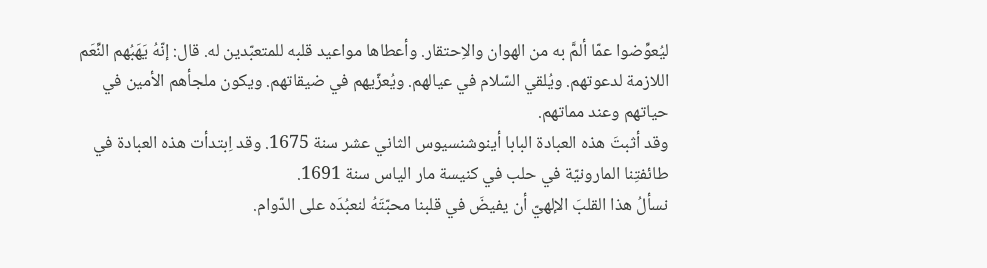ليُعوِّضوا عمّا ألمَّ به من الهوان والاِحتقار. وأعطاها مواعيد قلبه للمتعبّدين له. قال: إنّهُ يَهَبُهم النِّعَم اللازمة لدعوتهم. ويُلقي السّلام في عيالهم. ويُعزّيهم في ضيقاتهم. ويكون ملجأهم الأمين في حياتهم وعند مماتهم.
وقد أثبتَ هذه العبادة البابا أينوشنسيوس الثاني عشر سنة 1675. وقد اِبتدأت هذه العبادة في طائفتِنا المارونيّة في حلب في كنيسة مار الياس سنة 1691.
نسألُ هذا القلبَ الإلهيّ أن يفيضَ في قلبنا محبّتَهُ لنعبُدَه على الدّوام.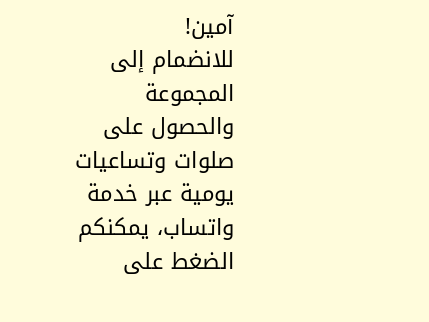آمين!
للانضمام إلى المجموعة والحصول على صلوات وتساعيات يومية عبر خدمة واتساب، يمكنكم الضغط على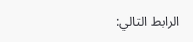الرابط التالي: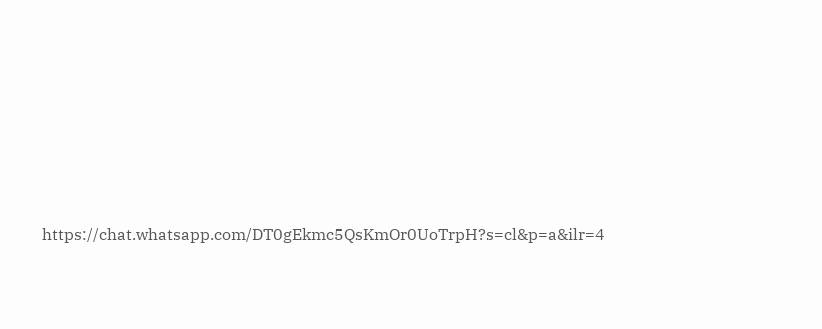https://chat.whatsapp.com/DT0gEkmc5QsKmOr0UoTrpH?s=cl&p=a&ilr=4